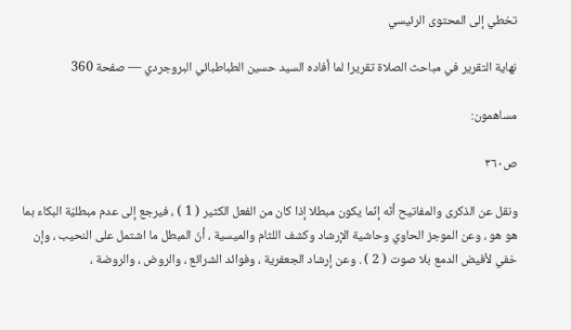تخطي إلى المحتوى الرئيسي

نهاية التقرير في مباحث الصلاة تقريرا لما أفاده السيد حسين الطباطبائي البروجردي — صفحة 360

مساهمون:

ص٣٦٠

ونقل عن الذكرى والمفاتيح أنّه إنّما يكون مبطلا إذا كان من الفعل الكثير ( 1 ) ، فيرجع إلى عدم مبطليّة البكاء بما هو هو ، وعن الموجز الحاوي وحاشية الإرشاد وكشف اللثام والميسية ، أنّ المبطل ما اشتمل على النحيب ، وإن خفي لأفيض الدمع بلا صوت ( 2 ) . وعن إرشاد الجعفرية ، وفوائد الشرائع ، والروض ، والروضة ،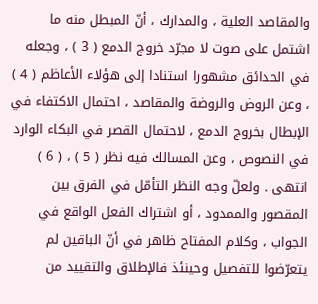والمقاصد العلية ، والمدارك ، أنّ المبطل منه ما اشتمل على صوت لا مجرّد خروج الدمع ( 3 ) ، وجعله في الحدائق مشهورا استنادا إلى هؤلاء الأعاظم ( 4 ) ، وعن الروض والروضة والمقاصد ، احتمال الاكتفاء في الإبطال بخروج الدمع ، لاحتمال القصر في البكاء الوارد في النصوص ، وعن المسالك فيه نظر ( 5 ) ، ( 6 ) انتهى . ولعلّ وجه النظر التأمّل في الفرق بين المقصور والممدود ، أو اشتراك الفعل الواقع في الجواب ، وكلام المفتاح ظاهر في أنّ الباقين لم يتعرّضوا للتفصيل وحينئذ فالإطلاق والتقييد من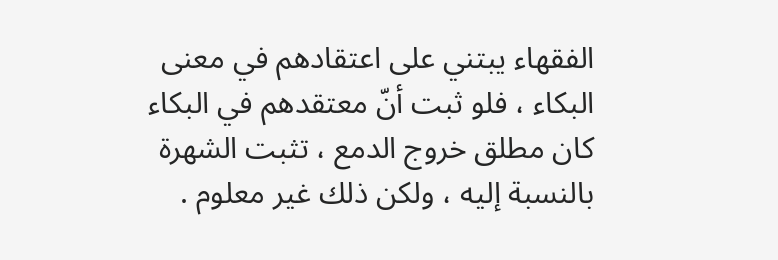الفقهاء يبتني على اعتقادهم في معنى البكاء ، فلو ثبت أنّ معتقدهم في البكاء كان مطلق خروج الدمع ، تثبت الشهرة بالنسبة إليه ، ولكن ذلك غير معلوم .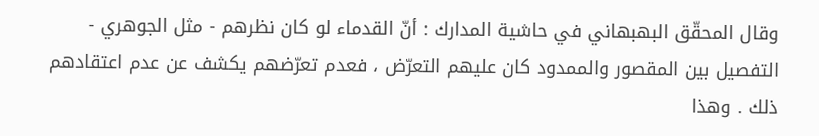وقال المحقّق البهبهاني في حاشية المدارك : أنّ القدماء لو كان نظرهم - مثل الجوهري - التفصيل بين المقصور والممدود كان عليهم التعرّض ، فعدم تعرّضهم يكشف عن عدم اعتقادهم ذلك . وهذا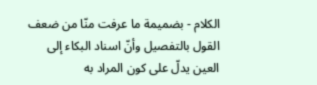الكلام - بضميمة ما عرفت منّا من ضعف القول بالتفصيل وأنّ اسناد البكاء إلى العين يدلّ على كون المراد به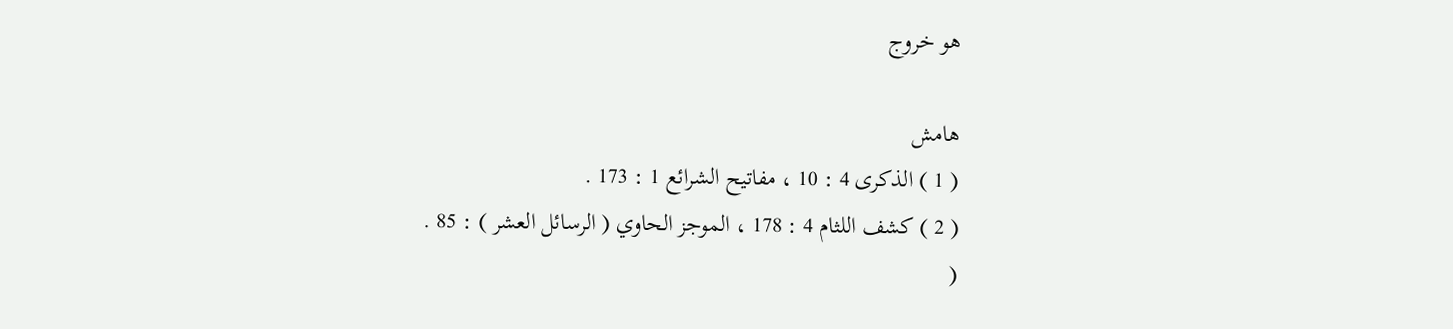هو خروج

هامش
( 1 ) الذكرى 4 : 10 ، مفاتيح الشرائع 1 : 173 .
( 2 ) كشف اللثام 4 : 178 ، الموجز الحاوي ( الرسائل العشر ) : 85 .
(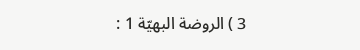3 ) الروضة البهيّة 1 :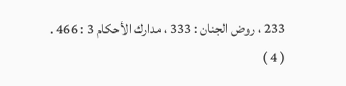233 ، روض الجنان : 333 ، مدارك الأحكام 3 : 466 .
( 4 )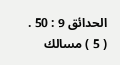الحدائق 9 : 50 .
( 5 ) مسالك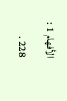الأفهام 1 : 228 .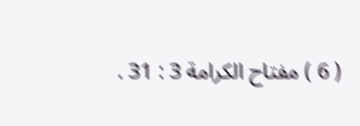( 6 ) مفتاح الكرامة 3 : 31 .